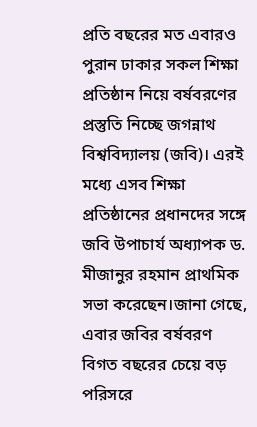প্রতি বছরের মত এবারও পুরান ঢাকার সকল শিক্ষা প্রতিষ্ঠান নিয়ে বর্ষবরণের প্রস্তুতি নিচ্ছে জগন্নাথ বিশ্ববিদ্যালয় (জবি)। এরই মধ্যে এসব শিক্ষা প্রতিষ্ঠানের প্রধানদের সঙ্গে জবি উপাচার্য অধ্যাপক ড. মীজানুর রহমান প্রাথমিক সভা করেছেন।জানা গেছে, এবার জবির বর্ষবরণ বিগত বছরের চেয়ে বড় পরিসরে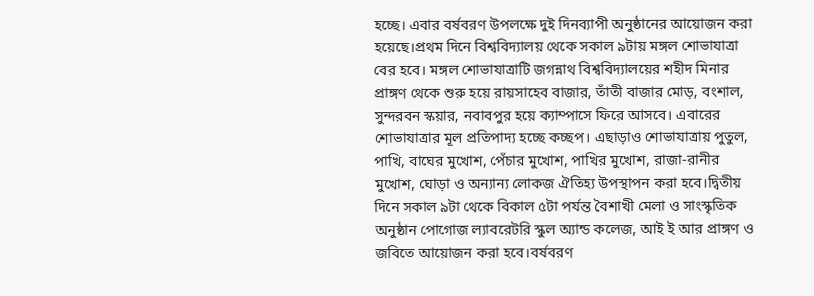হচ্ছে। এবার বর্ষবরণ উপলক্ষে দুই দিনব্যাপী অনুষ্ঠানের আয়োজন করা হয়েছে।প্রথম দিনে বিশ্ববিদ্যালয় থেকে সকাল ৯টায় মঙ্গল শোভাযাত্রা বের হবে। মঙ্গল শোভাযাত্রাটি জগন্নাথ বিশ্ববিদ্যালয়ের শহীদ মিনার প্রাঙ্গণ থেকে শুরু হয়ে রায়সাহেব বাজার, তাঁতী বাজার মোড়, বংশাল, সুন্দরবন স্কয়ার, নবাবপুর হয়ে ক্যাম্পাসে ফিরে আসবে। এবারের শোভাযাত্রার মূল প্রতিপাদ্য হচ্ছে কচ্ছপ। এছাড়াও শোভাযাত্রায় পুতুল, পাখি, বাঘের মুখোশ, পেঁচার মুখোশ, পাখির মুখোশ, রাজা-রানীর মুখোশ, ঘোড়া ও অন্যান্য লোকজ ঐতিহ্য উপস্থাপন করা হবে।দ্বিতীয় দিনে সকাল ৯টা থেকে বিকাল ৫টা পর্যন্ত বৈশাখী মেলা ও সাংস্কৃতিক অনুষ্ঠান পোগোজ ল্যাবরেটরি স্কুল অ্যান্ড কলেজ, আই ই আর প্রাঙ্গণ ও জবিতে আয়োজন করা হবে।বর্ষবরণ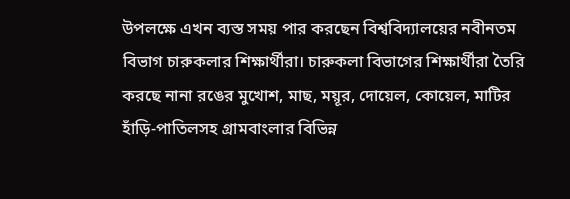উপলক্ষে এখন ব্যস্ত সময় পার করছেন বিশ্ববিদ্যালয়ের নবীনতম বিভাগ চারুকলার শিক্ষার্থীরা। চারুকলা বিভাগের শিক্ষার্থীরা তৈরি করছে নানা রঙের মুখোশ, মাছ, ময়ূর, দোয়েল, কোয়েল, মাটির হাঁড়ি-পাতিলসহ গ্রামবাংলার বিভিন্ন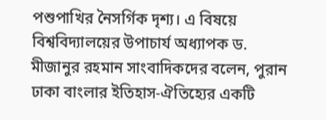পশুপাখির নৈসর্গিক দৃশ্য। এ বিষয়ে বিশ্ববিদ্যালয়ের উপাচার্য অধ্যাপক ড. মীজানুর রহমান সাংবাদিকদের বলেন, পুরান ঢাকা বাংলার ইতিহাস-ঐতিহ্যের একটি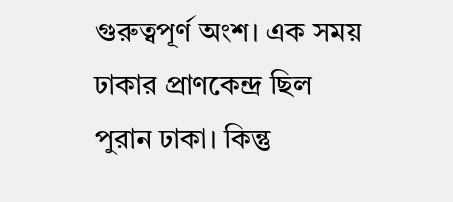গুরুত্বপূর্ণ অংশ। এক সময় ঢাকার প্রাণকেন্দ্র ছিল পুরান ঢাকা। কিন্তু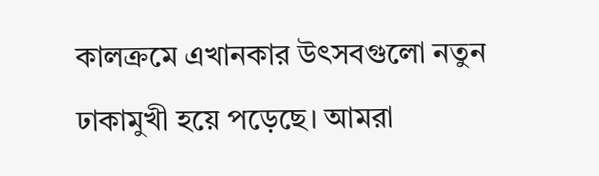কালক্রমে এখানকার উৎসবগুলো নতুন ঢাকামুখী হয়ে পড়েছে। আমরা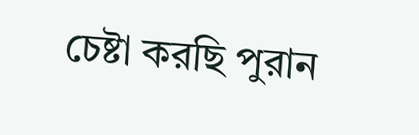চেষ্টা করছি পুরান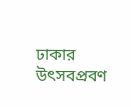ঢাকার উৎসবপ্রবণ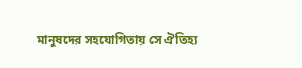মানুষদের সহযোগিতায় সে ঐতিহ্য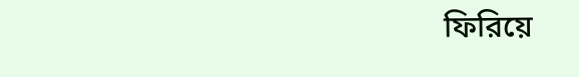ফিরিয়ে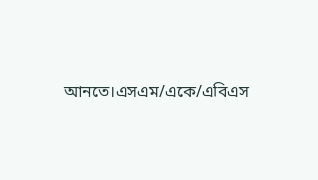আনতে।এসএম/একে/এবিএস